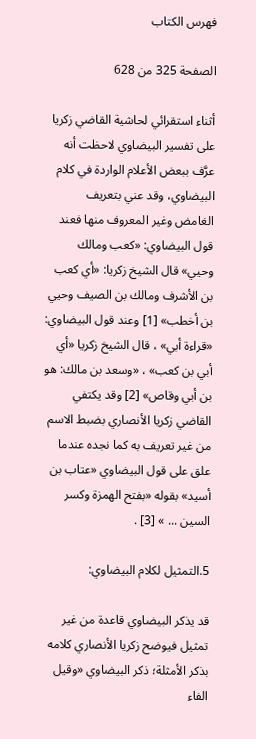فهرس الكتاب

الصفحة 325 من 628

أثناء استقرائي لحاشية القاضي زكريا على تفسير البيضاوي لاحظت أنه عرَّف ببعض الأعلام الواردة في كلام البيضاوي، وقد عني بتعريف الغامض وغير المعروف منها فعند قول البيضاوي: «كعب ومالك وحيي» قال الشيخ زكريا: «أي كعب بن الأشرف ومالك بن الصيف وحيي بن أخطب» [1] وعند قول البيضاوي: «قراءة أبي» ، قال الشيخ زكريا «أي أبي بن كعب» ، «وسعد بن مالك: هو بن أبي وقاص» [2] وقد يكتفي القاضي زكريا الأنصاري بضبط الاسم من غير تعريف به كما نجده عندما علق على قول البيضاوي «عتاب بن أسيد» بقوله «بفتح الهمزة وكسر السين ... » [3] .

5.التمثيل لكلام البيضاوي:

قد يذكر البيضاوي قاعدة من غير تمثيل فيوضح زكريا الأنصاري كلامه بذكر الأمثلة؛ ذكر البيضاوي «وقيل الفاء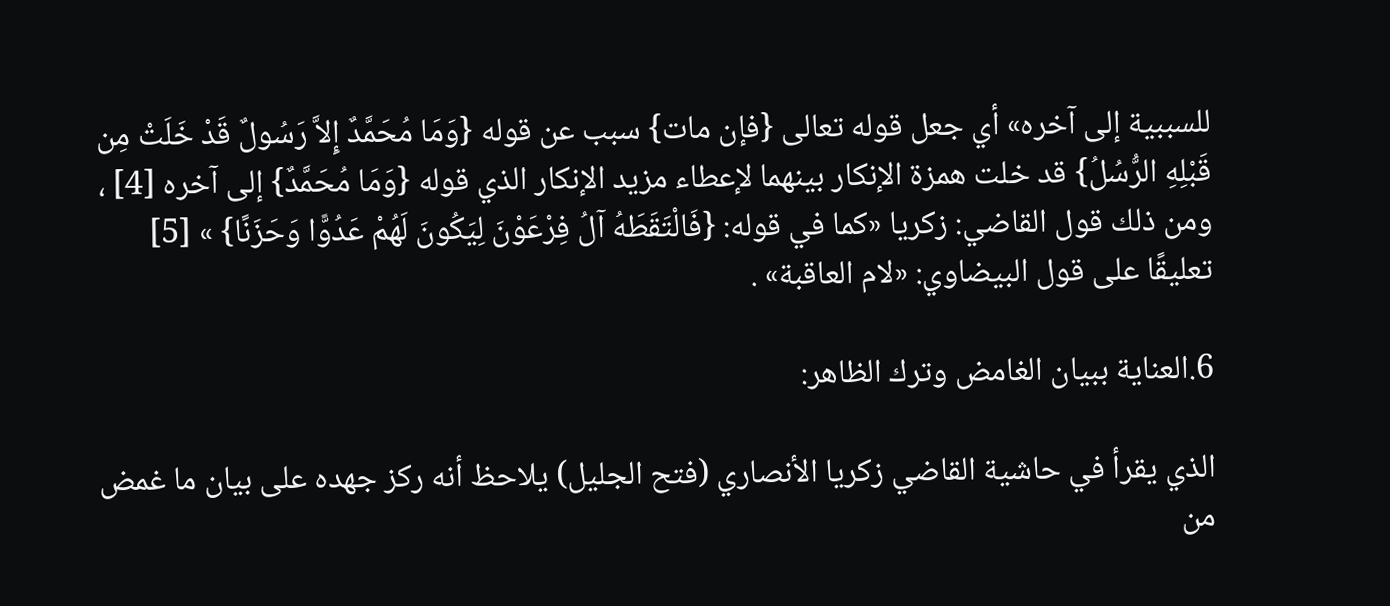للسببية إلى آخره» أي جعل قوله تعالى {فإن مات} سبب عن قوله {وَمَا مُحَمَّدٌ إِلاَّ رَسُولٌ قَدْ خَلَتْ مِن قَبْلِهِ الرُّسُلُ} قد خلت همزة الإنكار بينهما لإعطاء مزيد الإنكار الذي قوله {وَمَا مُحَمَّدٌ} إلى آخره [4] ، ومن ذلك قول القاضي: زكريا «كما في قوله: {فَالْتَقَطَهُ آلُ فِرْعَوْنَ لِيَكُونَ لَهُمْ عَدُوًّا وَحَزَنًا} » [5] تعليقًا على قول البيضاوي: «لام العاقبة» .

6.العناية ببيان الغامض وترك الظاهر:

الذي يقرأ في حاشية القاضي زكريا الأنصاري (فتح الجليل) يلاحظ أنه ركز جهده على بيان ما غمض من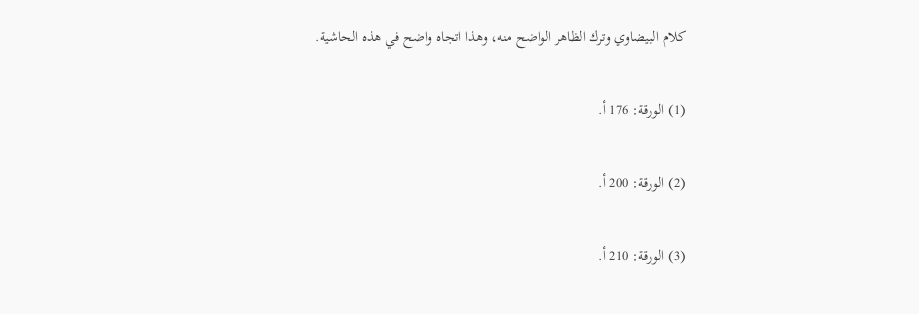كلام البيضاوي وترك الظاهر الواضح منه، وهذا اتجاه واضح في هذه الحاشية.

(1) الورقة: 176 أ.

(2) الورقة: 200 أ.

(3) الورقة: 210 أ.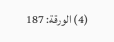(4) الورقة: 187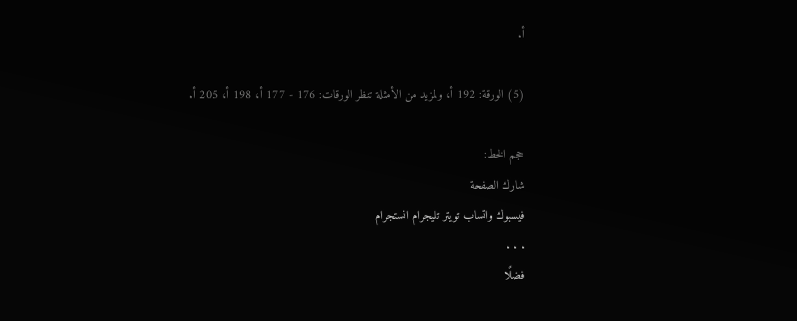أ.

(5) الورقة: 192 أ، ولمزيد من الأمثلة تنظر الورقات: 176 - 177 أ، 198 أ، 205 أ.

حجم الخط:
شارك الصفحة
فيسبوك واتساب تويتر تليجرام انستجرام
. . .
فضلًا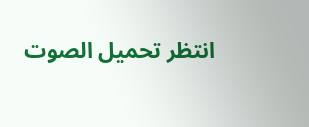انتظر تحميل الصوت